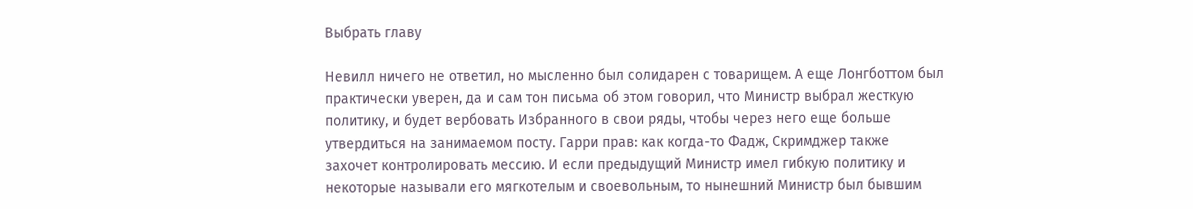Выбрать главу

Невилл ничего не ответил, но мысленно был солидарен с товарищем. А еще Лонгботтом был практически уверен, да и сам тон письма об этом говорил, что Министр выбрал жесткую политику, и будет вербовать Избранного в свои ряды, чтобы через него еще больше утвердиться на занимаемом посту. Гарри прав: как когда-то Фадж, Скримджер также захочет контролировать мессию. И если предыдущий Министр имел гибкую политику и некоторые называли его мягкотелым и своевольным, то нынешний Министр был бывшим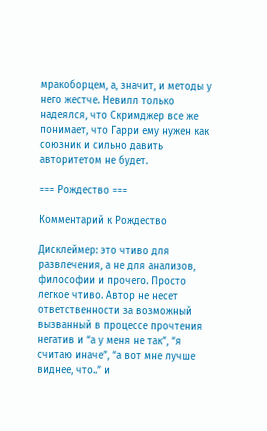мракоборцем, а, значит, и методы у него жестче. Невилл только надеялся, что Скримджер все же понимает, что Гарри ему нужен как союзник и сильно давить авторитетом не будет.

=== Рождество ===

Комментарий к Рождество

Дисклеймер: это чтиво для развлечения, а не для анализов, философии и прочего. Просто легкое чтиво. Автор не несет ответственности за возможный вызванный в процессе прочтения негатив и “а у меня не так”, “я считаю иначе”, “а вот мне лучше виднее, что..” и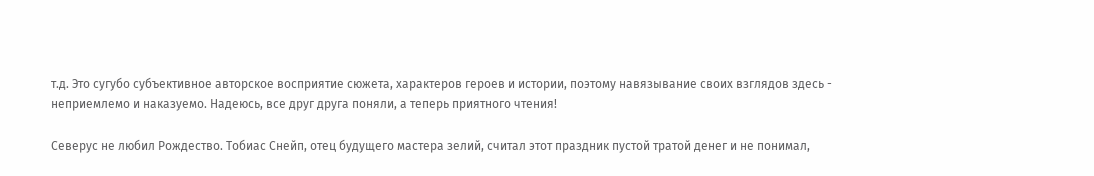т.д. Это сугубо субъективное авторское восприятие сюжета, характеров героев и истории, поэтому навязывание своих взглядов здесь - неприемлемо и наказуемо. Надеюсь, все друг друга поняли, а теперь приятного чтения!

Северус не любил Рождество. Тобиас Снейп, отец будущего мастера зелий, считал этот праздник пустой тратой денег и не понимал,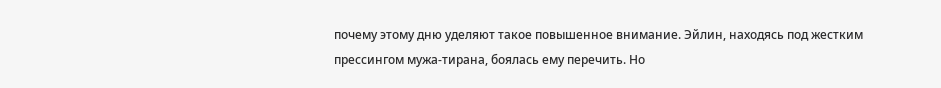почему этому дню уделяют такое повышенное внимание. Эйлин, находясь под жестким прессингом мужа-тирана, боялась ему перечить. Но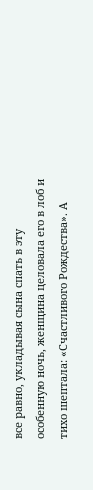все равно, укладывая сына спать в эту особенную ночь, женщина целовала его в лоб и тихо шептала: «Счастливого Рождества». А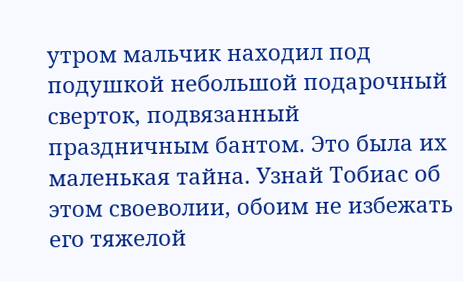утром мальчик находил под подушкой небольшой подарочный сверток, подвязанный праздничным бантом. Это была их маленькая тайна. Узнай Тобиас об этом своеволии, обоим не избежать его тяжелой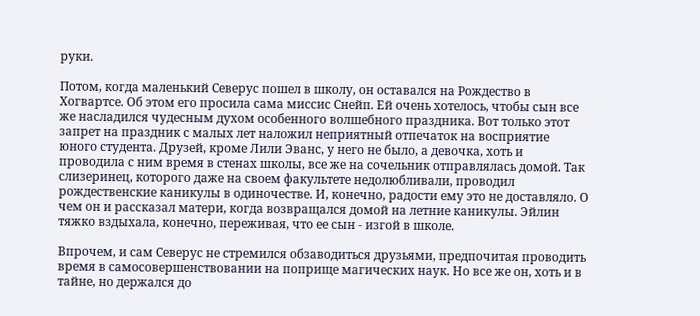руки.

Потом, когда маленький Северус пошел в школу, он оставался на Рождество в Хогвартсе. Об этом его просила сама миссис Снейп. Ей очень хотелось, чтобы сын все же насладился чудесным духом особенного волшебного праздника. Вот только этот запрет на праздник с малых лет наложил неприятный отпечаток на восприятие юного студента. Друзей, кроме Лили Эванс, у него не было, а девочка, хоть и проводила с ним время в стенах школы, все же на сочельник отправлялась домой. Так слизеринец, которого даже на своем факультете недолюбливали, проводил рождественские каникулы в одиночестве. И, конечно, радости ему это не доставляло. О чем он и рассказал матери, когда возвращался домой на летние каникулы. Эйлин тяжко вздыхала, конечно, переживая, что ее сын - изгой в школе.

Впрочем, и сам Северус не стремился обзаводиться друзьями, предпочитая проводить время в самосовершенствовании на поприще магических наук. Но все же он, хоть и в тайне, но держался до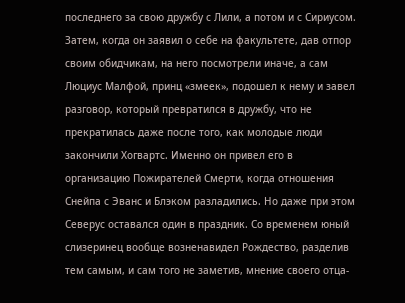последнего за свою дружбу с Лили, а потом и с Сириусом. Затем, когда он заявил о себе на факультете, дав отпор своим обидчикам, на него посмотрели иначе, а сам Люциус Малфой, принц «змеек», подошел к нему и завел разговор, который превратился в дружбу, что не прекратилась даже после того, как молодые люди закончили Хогвартс. Именно он привел его в организацию Пожирателей Смерти, когда отношения Снейпа с Эванс и Блэком разладились. Но даже при этом Северус оставался один в праздник. Со временем юный слизеринец вообще возненавидел Рождество, разделив тем самым, и сам того не заметив, мнение своего отца-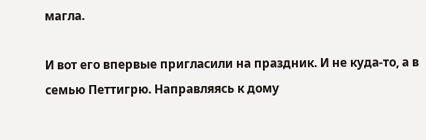магла.

И вот его впервые пригласили на праздник. И не куда-то, а в семью Петтигрю. Направляясь к дому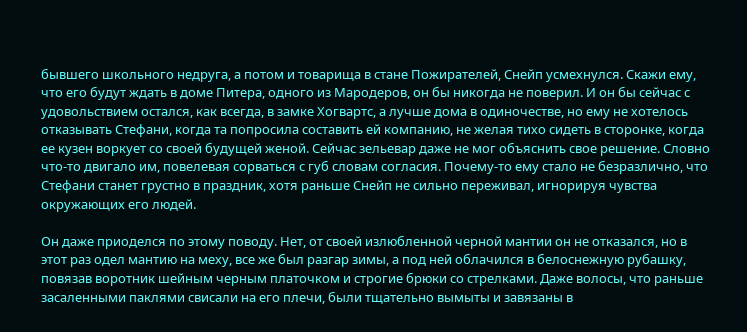бывшего школьного недруга, а потом и товарища в стане Пожирателей, Снейп усмехнулся. Скажи ему, что его будут ждать в доме Питера, одного из Мародеров, он бы никогда не поверил. И он бы сейчас с удовольствием остался, как всегда, в замке Хогвартс, а лучше дома в одиночестве, но ему не хотелось отказывать Стефани, когда та попросила составить ей компанию, не желая тихо сидеть в сторонке, когда ее кузен воркует со своей будущей женой. Сейчас зельевар даже не мог объяснить свое решение. Словно что-то двигало им, повелевая сорваться с губ словам согласия. Почему-то ему стало не безразлично, что Стефани станет грустно в праздник, хотя раньше Снейп не сильно переживал, игнорируя чувства окружающих его людей.

Он даже приоделся по этому поводу. Нет, от своей излюбленной черной мантии он не отказался, но в этот раз одел мантию на меху, все же был разгар зимы, а под ней облачился в белоснежную рубашку, повязав воротник шейным черным платочком и строгие брюки со стрелками. Даже волосы, что раньше засаленными паклями свисали на его плечи, были тщательно вымыты и завязаны в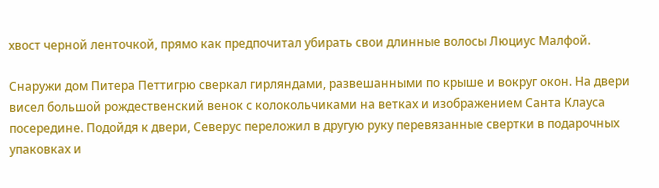хвост черной ленточкой, прямо как предпочитал убирать свои длинные волосы Люциус Малфой.

Снаружи дом Питера Петтигрю сверкал гирляндами, развешанными по крыше и вокруг окон. На двери висел большой рождественский венок с колокольчиками на ветках и изображением Санта Клауса посередине. Подойдя к двери, Северус переложил в другую руку перевязанные свертки в подарочных упаковках и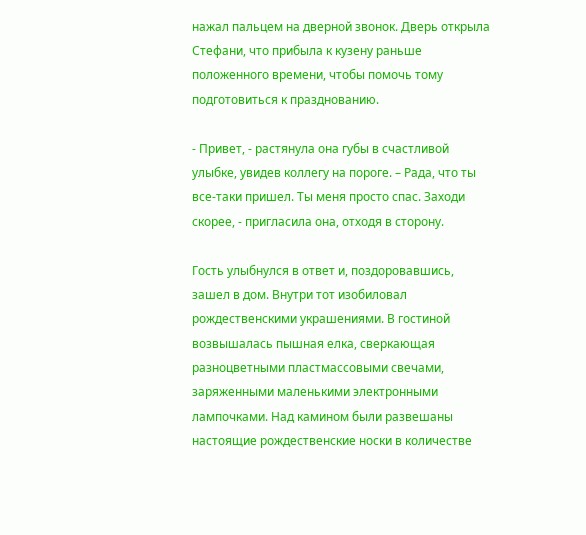нажал пальцем на дверной звонок. Дверь открыла Стефани, что прибыла к кузену раньше положенного времени, чтобы помочь тому подготовиться к празднованию.

- Привет, - растянула она губы в счастливой улыбке, увидев коллегу на пороге. – Рада, что ты все-таки пришел. Ты меня просто спас. Заходи скорее, - пригласила она, отходя в сторону.

Гость улыбнулся в ответ и, поздоровавшись, зашел в дом. Внутри тот изобиловал рождественскими украшениями. В гостиной возвышалась пышная елка, сверкающая разноцветными пластмассовыми свечами, заряженными маленькими электронными лампочками. Над камином были развешаны настоящие рождественские носки в количестве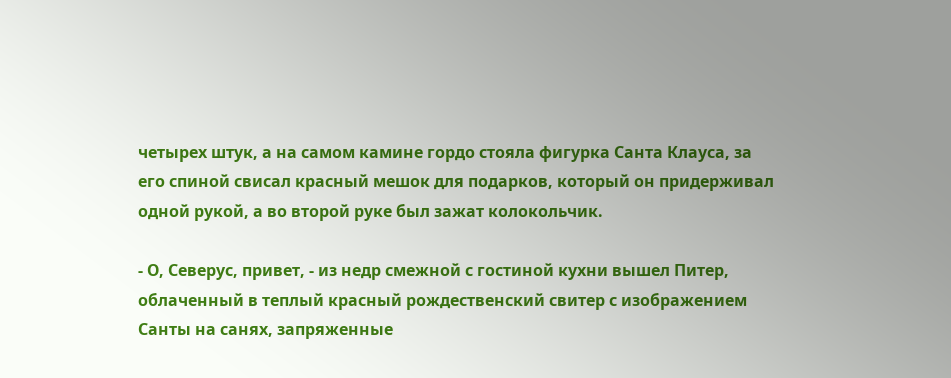четырех штук, а на самом камине гордо стояла фигурка Санта Клауса, за его спиной свисал красный мешок для подарков, который он придерживал одной рукой, а во второй руке был зажат колокольчик.

- О, Северус, привет, - из недр смежной с гостиной кухни вышел Питер, облаченный в теплый красный рождественский свитер с изображением Санты на санях, запряженные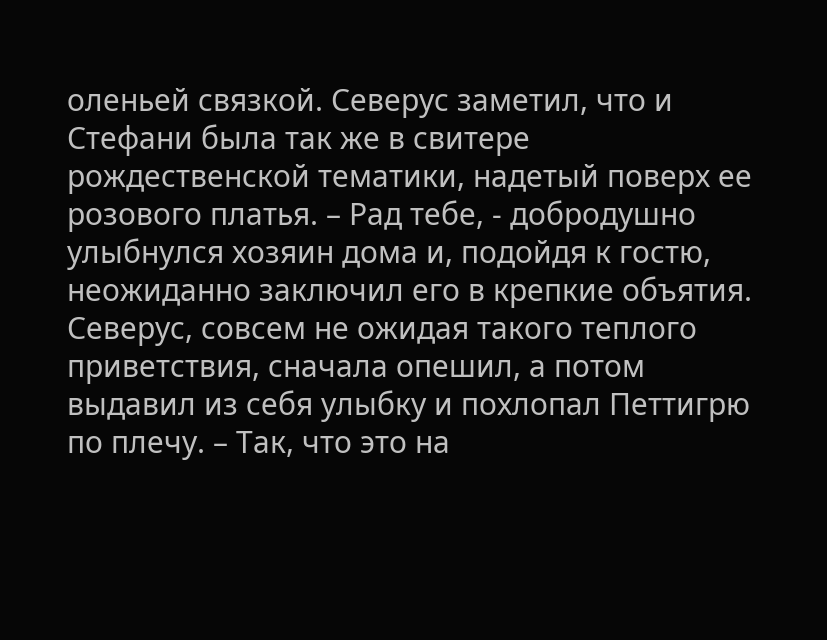оленьей связкой. Северус заметил, что и Стефани была так же в свитере рождественской тематики, надетый поверх ее розового платья. – Рад тебе, - добродушно улыбнулся хозяин дома и, подойдя к гостю, неожиданно заключил его в крепкие объятия. Северус, совсем не ожидая такого теплого приветствия, сначала опешил, а потом выдавил из себя улыбку и похлопал Петтигрю по плечу. – Так, что это на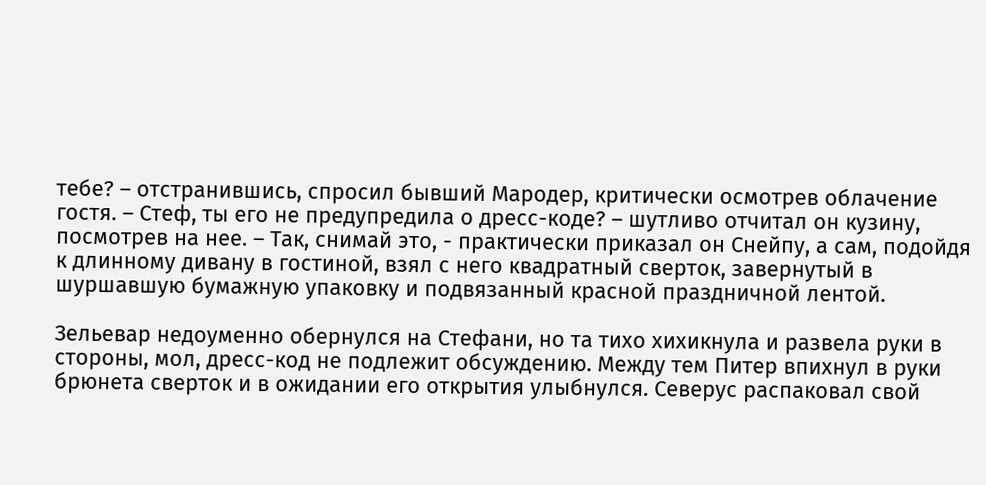тебе? – отстранившись, спросил бывший Мародер, критически осмотрев облачение гостя. – Стеф, ты его не предупредила о дресс-коде? – шутливо отчитал он кузину, посмотрев на нее. – Так, снимай это, - практически приказал он Снейпу, а сам, подойдя к длинному дивану в гостиной, взял с него квадратный сверток, завернутый в шуршавшую бумажную упаковку и подвязанный красной праздничной лентой.

Зельевар недоуменно обернулся на Стефани, но та тихо хихикнула и развела руки в стороны, мол, дресс-код не подлежит обсуждению. Между тем Питер впихнул в руки брюнета сверток и в ожидании его открытия улыбнулся. Северус распаковал свой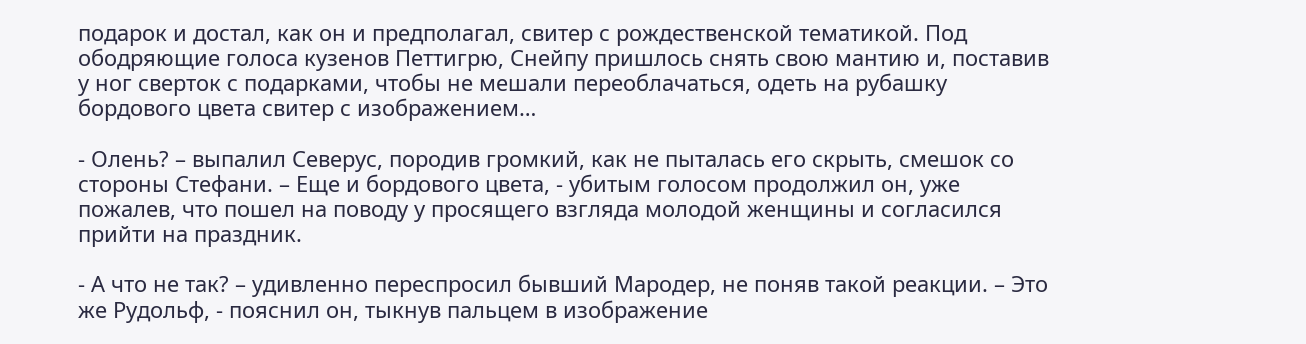подарок и достал, как он и предполагал, свитер с рождественской тематикой. Под ободряющие голоса кузенов Петтигрю, Снейпу пришлось снять свою мантию и, поставив у ног сверток с подарками, чтобы не мешали переоблачаться, одеть на рубашку бордового цвета свитер с изображением…

- Олень? – выпалил Северус, породив громкий, как не пыталась его скрыть, смешок со стороны Стефани. – Еще и бордового цвета, - убитым голосом продолжил он, уже пожалев, что пошел на поводу у просящего взгляда молодой женщины и согласился прийти на праздник.

- А что не так? – удивленно переспросил бывший Мародер, не поняв такой реакции. – Это же Рудольф, - пояснил он, тыкнув пальцем в изображение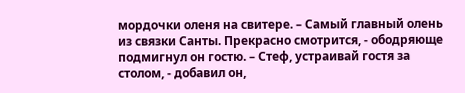мордочки оленя на свитере. – Самый главный олень из связки Санты. Прекрасно смотрится, - ободряюще подмигнул он гостю. – Стеф, устраивай гостя за столом, - добавил он,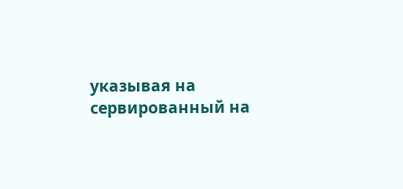указывая на сервированный на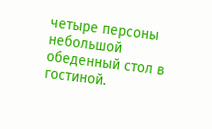четыре персоны небольшой обеденный стол в гостиной.